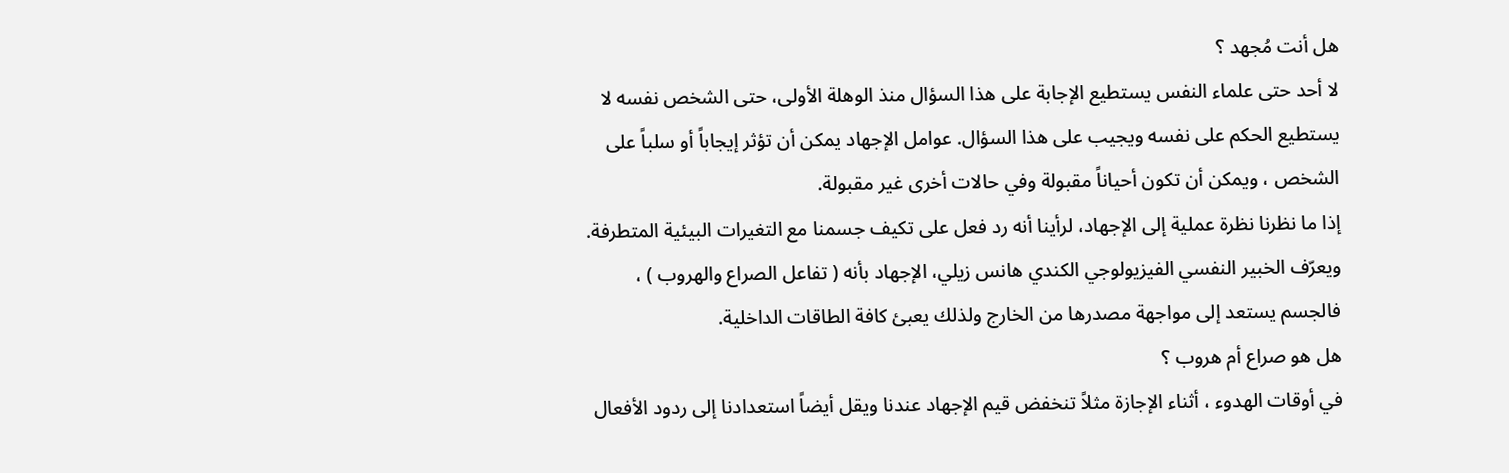هل أنت مُجهد ؟
لا أحد حتى علماء النفس يستطيع الإجابة على هذا السؤال منذ الوهلة الأولى، حتى الشخص نفسه لا يستطيع الحكم على نفسه ويجيب على هذا السؤال. عوامل الإجهاد يمكن أن تؤثر إيجاباً أو سلباً على الشخص ، ويمكن أن تكون أحياناً مقبولة وفي حالات أخرى غير مقبولة.
إذا ما نظرنا نظرة عملية إلى الإجهاد، لرأينا أنه رد فعل على تكيف جسمنا مع التغيرات البيئية المتطرفة.
ويعرّف الخبير النفسي الفيزيولوجي الكندي هانس زيلي، الإجهاد بأنه ( تفاعل الصراع والهروب ) ، فالجسم يستعد إلى مواجهة مصدرها من الخارج ولذلك يعبئ كافة الطاقات الداخلية.
هل هو صراع أم هروب ؟
في أوقات الهدوء ، أثناء الإجازة مثلاً تنخفض قيم الإجهاد عندنا ويقل أيضاً استعدادنا إلى ردود الأفعال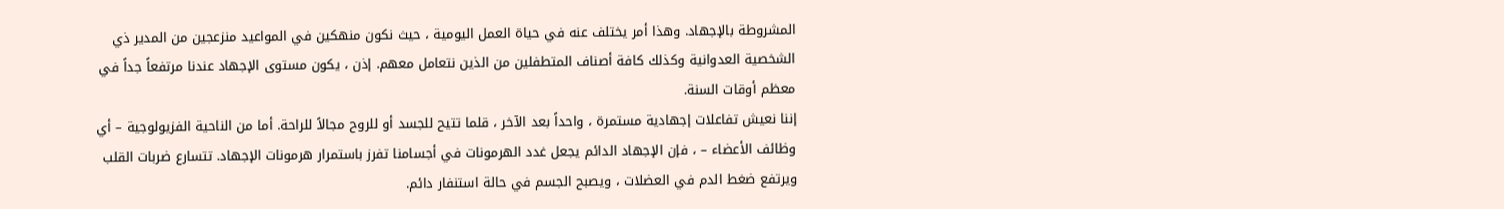المشروطة بالإجهاد. وهذا أمر يختلف عنه في حياة العمل اليومية ، حيث نكون منهكين في المواعيد منزعجين من المدير ذي الشخصية العدوانية وكذلك كافة أصناف المتطفلين من الذين نتعامل معهم. إذن ، يكون مستوى الإجهاد عندنا مرتفعاً جداً في معظم أوقات السنة.
إننا نعيش تفاعلات إجهادية مستمرة ، واحداً بعد الآخر ، قلما تتيح للجسد أو للروح مجالاً للراحة. أما من الناحية الفزيولوجية – أي وظائف الأعضاء – ، فإن الإجهاد الدائم يجعل غدد الهرمونات في أجسامنا تفرز باستمرار هرمونات الإجهاد. تتسارع ضربات القلب ويرتفع ضغط الدم في العضلات ، ويصبح الجسم في حالة استنفار دائم.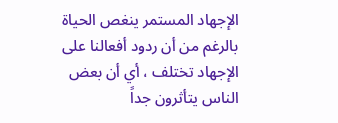الإجهاد المستمر ينغص الحياة
بالرغم من أن ردود أفعالنا على الإجهاد تختلف ، أي أن بعض الناس يتأثرون جداً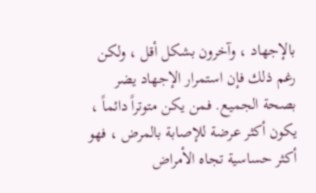بالإجهاد ، وآخرون بشكل أقل ، ولكن رغم ذلك فإن استمرار الإجهاد يضر بصحة الجميع. فمن يكن متوتراً دائماً ، يكون أكثر عرضة للإصابة بالمرض ، فهو أكثر حساسية تجاه الأمراض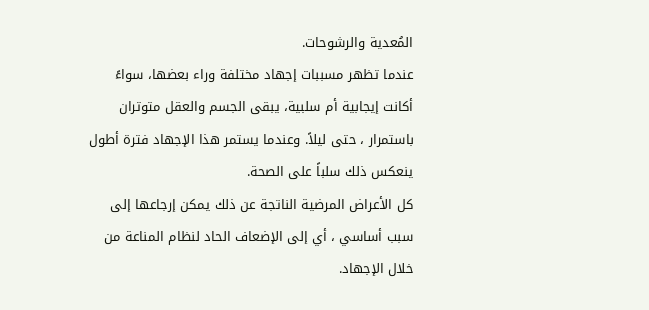المُعدية والرشوحات.
عندما تظهر مسببات إجهاد مختلفة وراء بعضها، سواءً أكانت إيجابية أم سلبية، يبقى الجسم والعقل متوتران باستمرار ، حتى ليلاً. وعندما يستمر هذا الإجهاد فترة أطول ينعكس ذلك سلباً على الصحة.
كل الأعراض المرضية الناتجة عن ذلك يمكن إرجاعها إلى سبب أساسي ، أي إلى الإضعاف الحاد لنظام المناعة من خلال الإجهاد.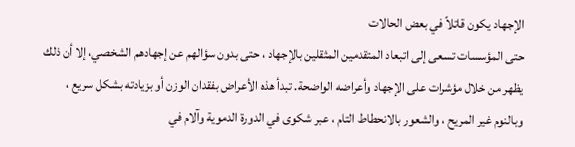الإجهاد يكون قاتلاً في بعض الحالات
حتى المؤسسات تسعى إلى اتبعاد المتقدمين المثقلين بالإجهاد ، حتى بدون سؤالهم عن إجهادهم الشخصي، إلا أن ذلك يظهر من خلال مؤشرات على الإجهاد وأعراضه الواضحة. تبدأ هذه الأعراض بفقدان الوزن أو بزيادته بشكل سريع ، وبالنوم غير المريح ، والشعور بالانحطاط التام ، عبر شكوى في الدورة الدموية وآلام في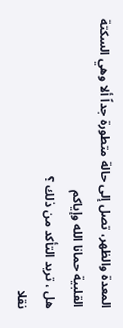المعدة والظهر، تصل إلى حالة متطورة جداً ألا وهي السكتة القلبية حمانا الله وإياكم
هل ، تريد التأكد من ذلك ؟
نقلا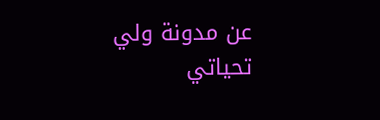عن مدونة ولي
تحياتي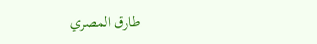طارق المصري